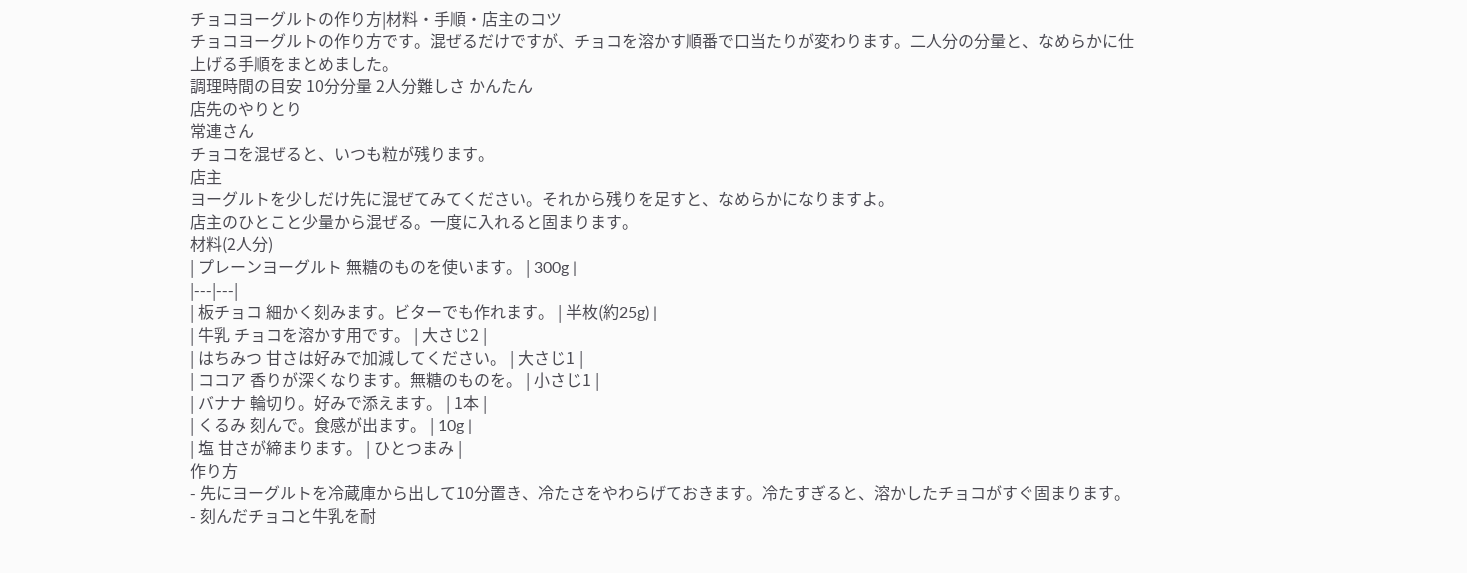チョコヨーグルトの作り方|材料・手順・店主のコツ
チョコヨーグルトの作り方です。混ぜるだけですが、チョコを溶かす順番で口当たりが変わります。二人分の分量と、なめらかに仕上げる手順をまとめました。
調理時間の目安 10分分量 2人分難しさ かんたん
店先のやりとり
常連さん
チョコを混ぜると、いつも粒が残ります。
店主
ヨーグルトを少しだけ先に混ぜてみてください。それから残りを足すと、なめらかになりますよ。
店主のひとこと少量から混ぜる。一度に入れると固まります。
材料(2人分)
| プレーンヨーグルト 無糖のものを使います。 | 300g |
|---|---|
| 板チョコ 細かく刻みます。ビターでも作れます。 | 半枚(約25g) |
| 牛乳 チョコを溶かす用です。 | 大さじ2 |
| はちみつ 甘さは好みで加減してください。 | 大さじ1 |
| ココア 香りが深くなります。無糖のものを。 | 小さじ1 |
| バナナ 輪切り。好みで添えます。 | 1本 |
| くるみ 刻んで。食感が出ます。 | 10g |
| 塩 甘さが締まります。 | ひとつまみ |
作り方
- 先にヨーグルトを冷蔵庫から出して10分置き、冷たさをやわらげておきます。冷たすぎると、溶かしたチョコがすぐ固まります。
- 刻んだチョコと牛乳を耐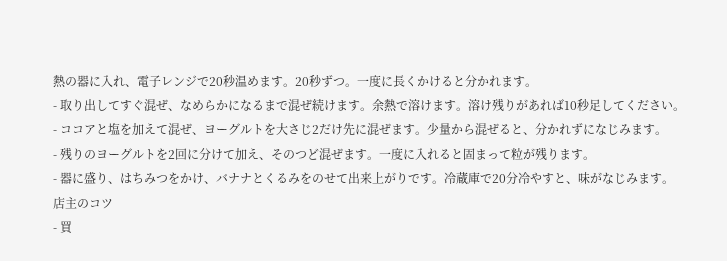熱の器に入れ、電子レンジで20秒温めます。20秒ずつ。一度に長くかけると分かれます。
- 取り出してすぐ混ぜ、なめらかになるまで混ぜ続けます。余熱で溶けます。溶け残りがあれば10秒足してください。
- ココアと塩を加えて混ぜ、ヨーグルトを大さじ2だけ先に混ぜます。少量から混ぜると、分かれずになじみます。
- 残りのヨーグルトを2回に分けて加え、そのつど混ぜます。一度に入れると固まって粒が残ります。
- 器に盛り、はちみつをかけ、バナナとくるみをのせて出来上がりです。冷蔵庫で20分冷やすと、味がなじみます。
店主のコツ
- 買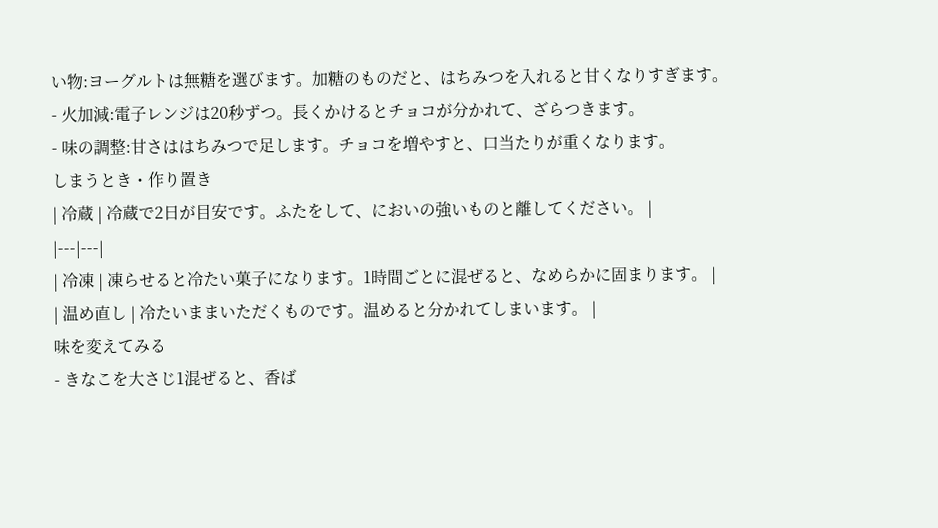い物:ヨーグルトは無糖を選びます。加糖のものだと、はちみつを入れると甘くなりすぎます。
- 火加減:電子レンジは20秒ずつ。長くかけるとチョコが分かれて、ざらつきます。
- 味の調整:甘さははちみつで足します。チョコを増やすと、口当たりが重くなります。
しまうとき・作り置き
| 冷蔵 | 冷蔵で2日が目安です。ふたをして、においの強いものと離してください。 |
|---|---|
| 冷凍 | 凍らせると冷たい菓子になります。1時間ごとに混ぜると、なめらかに固まります。 |
| 温め直し | 冷たいままいただくものです。温めると分かれてしまいます。 |
味を変えてみる
- きなこを大さじ1混ぜると、香ば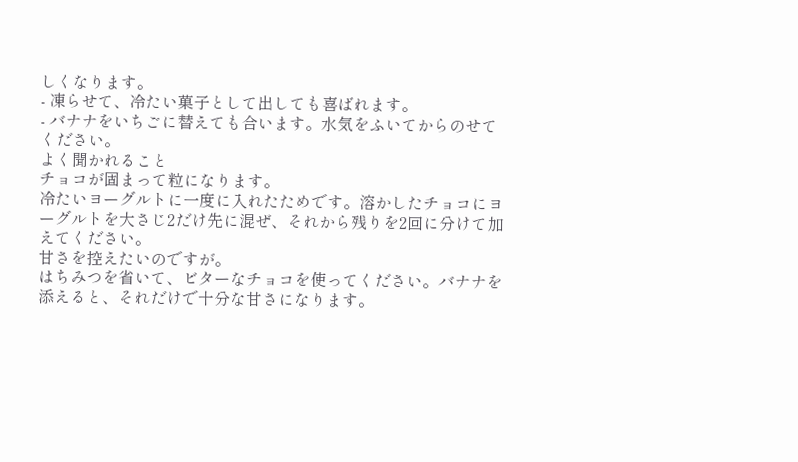しくなります。
- 凍らせて、冷たい菓子として出しても喜ばれます。
- バナナをいちごに替えても合います。水気をふいてからのせてください。
よく聞かれること
チョコが固まって粒になります。
冷たいヨーグルトに一度に入れたためです。溶かしたチョコにヨーグルトを大さじ2だけ先に混ぜ、それから残りを2回に分けて加えてください。
甘さを控えたいのですが。
はちみつを省いて、ビターなチョコを使ってください。バナナを添えると、それだけで十分な甘さになります。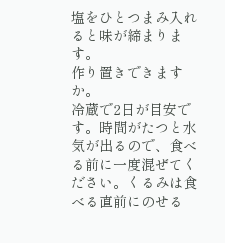塩をひとつまみ入れると味が締まります。
作り置きできますか。
冷蔵で2日が目安です。時間がたつと水気が出るので、食べる前に一度混ぜてください。くるみは食べる直前にのせる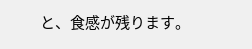と、食感が残ります。